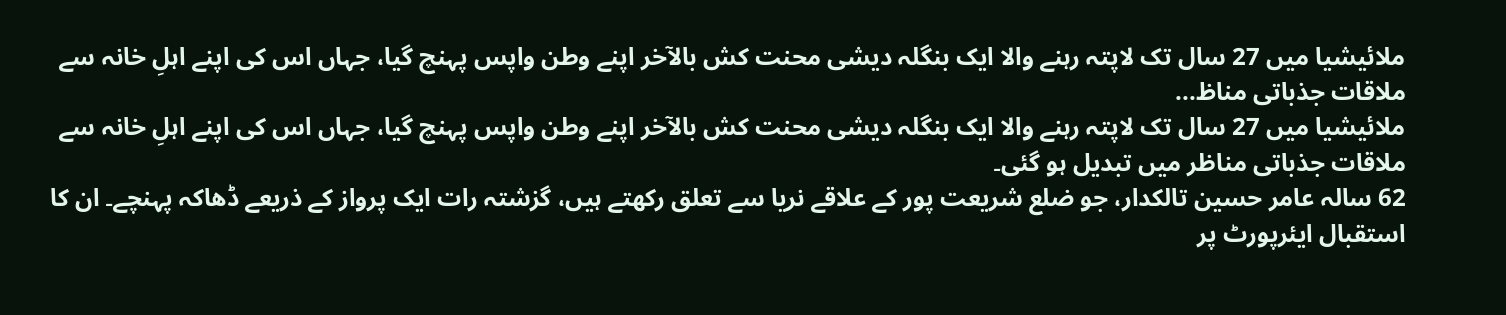ملائیشیا میں 27 سال تک لاپتہ رہنے والا ایک بنگلہ دیشی محنت کش بالآخر اپنے وطن واپس پہنچ گیا، جہاں اس کی اپنے اہلِ خانہ سے ملاقات جذباتی مناظ...
ملائیشیا میں 27 سال تک لاپتہ رہنے والا ایک بنگلہ دیشی محنت کش بالآخر اپنے وطن واپس پہنچ گیا، جہاں اس کی اپنے اہلِ خانہ سے ملاقات جذباتی مناظر میں تبدیل ہو گئی۔
62 سالہ عامر حسین تالکدار، جو ضلع شریعت پور کے علاقے نریا سے تعلق رکھتے ہیں، گزشتہ رات ایک پرواز کے ذریعے ڈھاکہ پہنچے۔ ان کا استقبال ایئرپورٹ پر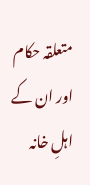متعلقہ حکام اور ان کے اہلِ خانہ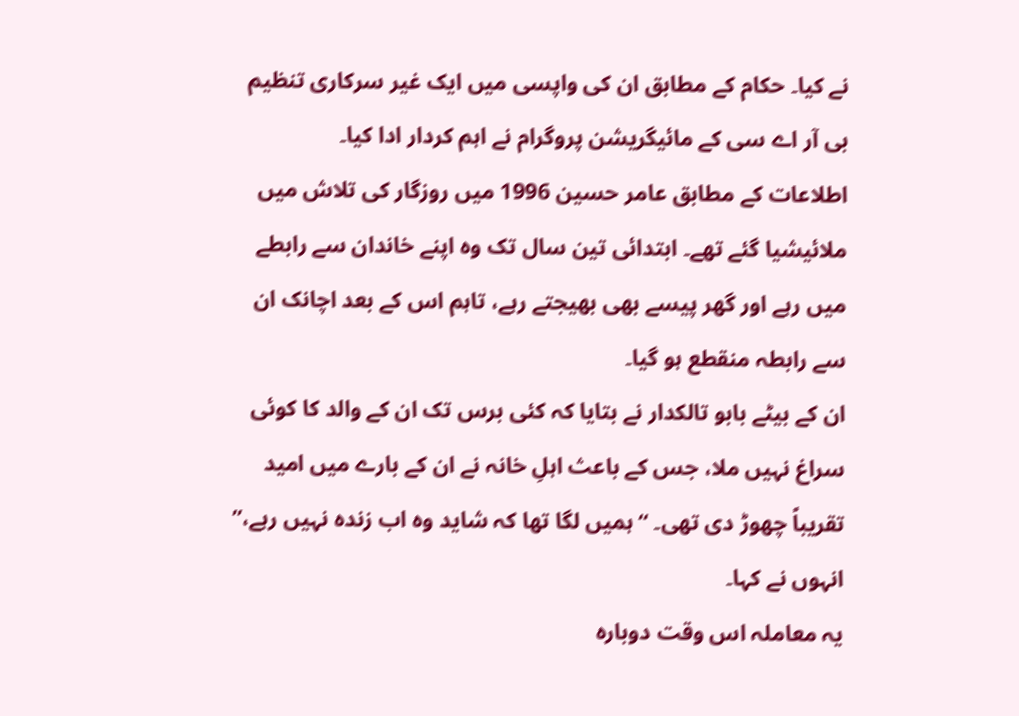نے کیا۔ حکام کے مطابق ان کی واپسی میں ایک غیر سرکاری تنظیم بی آر اے سی کے مائیگریشن پروگرام نے اہم کردار ادا کیا۔
اطلاعات کے مطابق عامر حسین 1996 میں روزگار کی تلاش میں ملائیشیا گئے تھے۔ ابتدائی تین سال تک وہ اپنے خاندان سے رابطے میں رہے اور گھر پیسے بھی بھیجتے رہے، تاہم اس کے بعد اچانک ان سے رابطہ منقطع ہو گیا۔
ان کے بیٹے بابو تالکدار نے بتایا کہ کئی برس تک ان کے والد کا کوئی سراغ نہیں ملا، جس کے باعث اہلِ خانہ نے ان کے بارے میں امید تقریباً چھوڑ دی تھی۔ “ہمیں لگا تھا کہ شاید وہ اب زندہ نہیں رہے،” انہوں نے کہا۔
یہ معاملہ اس وقت دوبارہ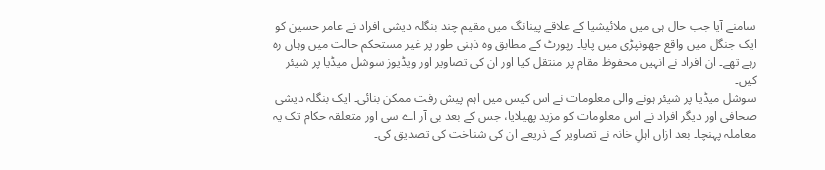سامنے آیا جب حال ہی میں ملائیشیا کے علاقے پینانگ میں مقیم چند بنگلہ دیشی افراد نے عامر حسین کو ایک جنگل میں واقع جھونپڑی میں پایا۔ رپورٹ کے مطابق وہ ذہنی طور پر غیر مستحکم حالت میں وہاں رہ رہے تھے۔ ان افراد نے انہیں محفوظ مقام پر منتقل کیا اور ان کی تصاویر اور ویڈیوز سوشل میڈیا پر شیئر کیں۔
سوشل میڈیا پر شیئر ہونے والی معلومات نے اس کیس میں اہم پیش رفت ممکن بنائی۔ ایک بنگلہ دیشی صحافی اور دیگر افراد نے اس معلومات کو مزید پھیلایا، جس کے بعد بی آر اے سی اور متعلقہ حکام تک یہ معاملہ پہنچا۔ بعد ازاں اہلِ خانہ نے تصاویر کے ذریعے ان کی شناخت کی تصدیق کی۔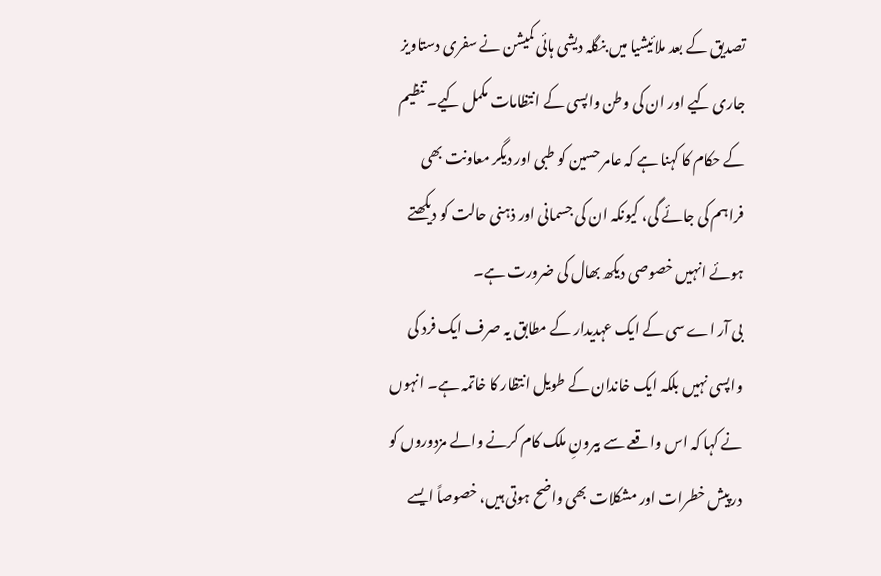تصدیق کے بعد ملائیشیا میں بنگلہ دیشی ہائی کمیشن نے سفری دستاویز جاری کیے اور ان کی وطن واپسی کے انتظامات مکمل کیے۔ تنظیم کے حکام کا کہنا ہے کہ عامر حسین کو طبی اور دیگر معاونت بھی فراہم کی جائے گی، کیونکہ ان کی جسمانی اور ذہنی حالت کو دیکھتے ہوئے انہیں خصوصی دیکھ بھال کی ضرورت ہے۔
بی آر اے سی کے ایک عہدیدار کے مطابق یہ صرف ایک فرد کی واپسی نہیں بلکہ ایک خاندان کے طویل انتظار کا خاتمہ ہے۔ انہوں نے کہا کہ اس واقعے سے بیرونِ ملک کام کرنے والے مزدوروں کو درپیش خطرات اور مشکلات بھی واضح ہوتی ہیں، خصوصاً ایسے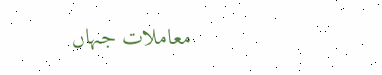معاملات جہاں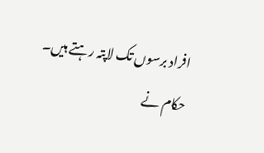افراد برسوں تک لاپتہ رہتے ہیں۔
حکام نے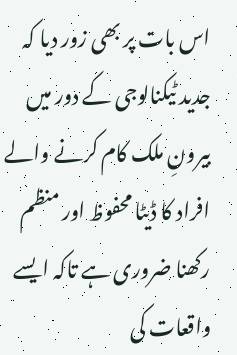اس بات پر بھی زور دیا کہ جدید ٹیکنالوجی کے دور میں بیرونِ ملک کام کرنے والے افراد کا ڈیٹا محفوظ اور منظم رکھنا ضروری ہے تاکہ ایسے واقعات کی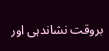بروقت نشاندہی اور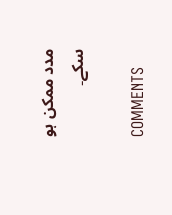مدد ممکن ہو سکے۔

COMMENTS